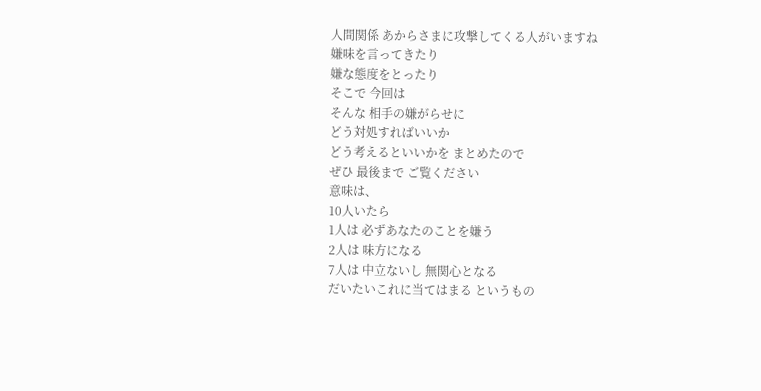人間関係 あからさまに攻撃してくる人がいますね
嫌味を言ってきたり
嫌な態度をとったり
そこで 今回は
そんな 相手の嫌がらせに
どう対処すればいいか
どう考えるといいかを まとめたので
ぜひ 最後まで ご覧ください
意味は、
10人いたら
1人は 必ずあなたのことを嫌う
2人は 味方になる
7人は 中立ないし 無関心となる
だいたいこれに当てはまる というもの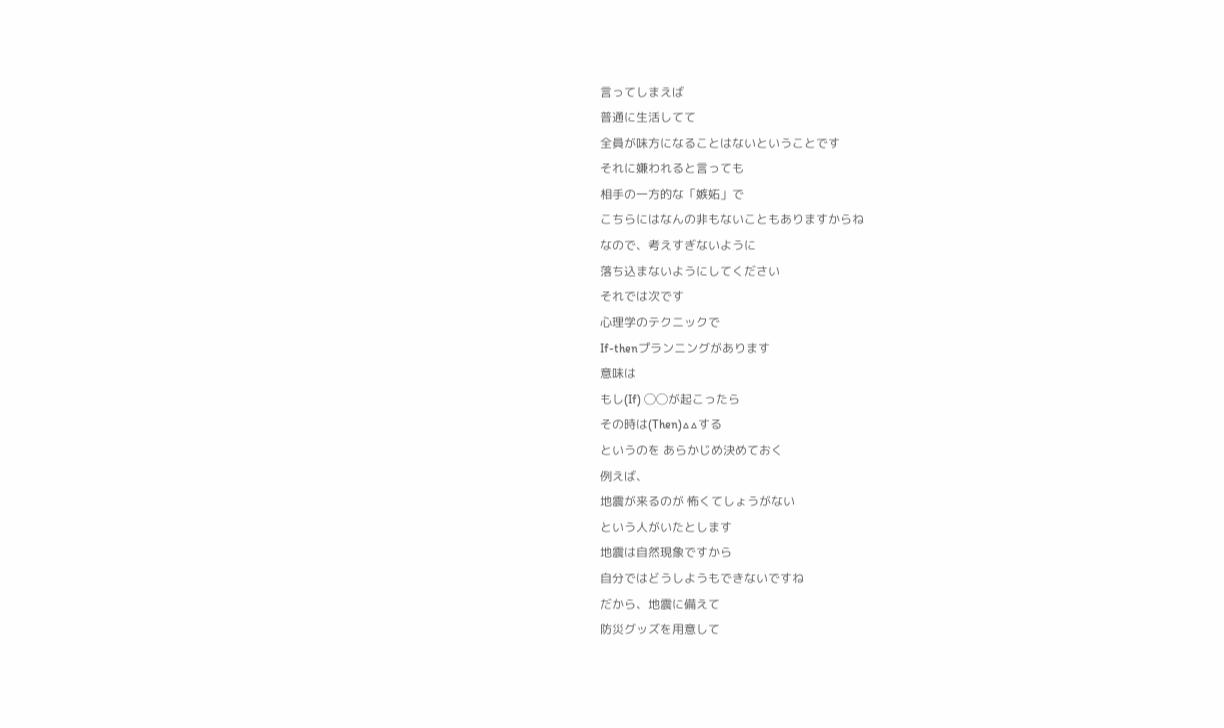言ってしまえば
普通に生活してて
全員が味方になることはないということです
それに嫌われると言っても
相手の一方的な「嫉妬」で
こちらにはなんの非もないこともありますからね
なので、考えすぎないように
落ち込まないようにしてください
それでは次です
心理学のテクニックで
If-thenプランニングがあります
意味は
もし(If) ◯◯が起こったら
その時は(Then)△△する
というのを あらかじめ決めておく
例えば、
地震が来るのが 怖くてしょうがない
という人がいたとします
地震は自然現象ですから
自分ではどうしようもできないですね
だから、地震に備えて
防災グッズを用意して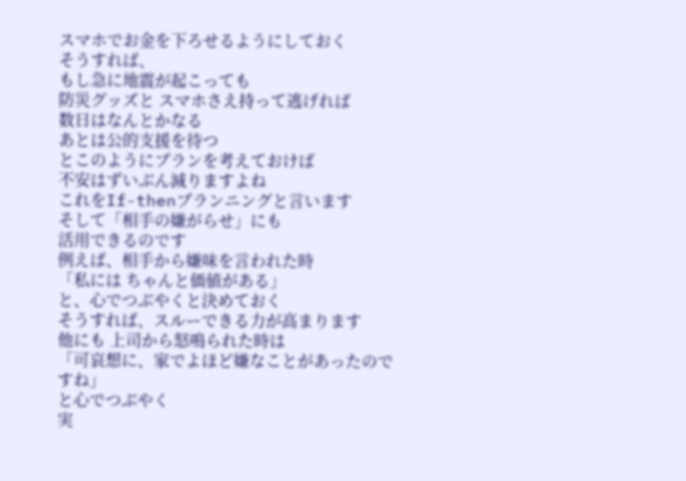スマホでお金を下ろせるようにしておく
そうすれば、
もし急に地震が起こっても
防災グッズと スマホさえ持って逃げれば
数日はなんとかなる
あとは公的支援を待つ
とこのようにプランを考えておけば
不安はずいぶん減りますよね
これをIf-thenプランニングと言います
そして「相手の嫌がらせ」にも
活用できるのです
例えば、相手から嫌味を言われた時
「私には ちゃんと価値がある」
と、心でつぶやくと決めておく
そうすれば、スルーできる力が高まります
他にも 上司から怒鳴られた時は
「可哀想に、家でよほど嫌なことがあったのですね」
と心でつぶやく
実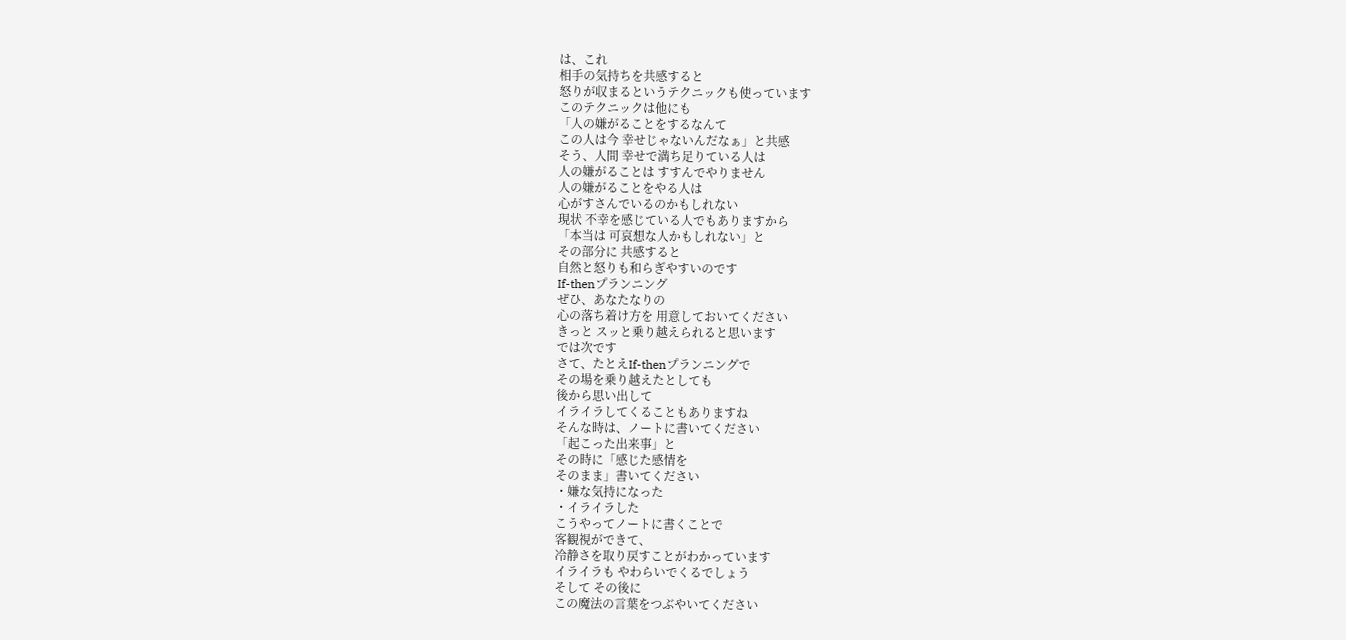は、これ
相手の気持ちを共感すると
怒りが収まるというテクニックも使っています
このテクニックは他にも
「人の嫌がることをするなんて
この人は今 幸せじゃないんだなぁ」と共感
そう、人間 幸せで満ち足りている人は
人の嫌がることは すすんでやりません
人の嫌がることをやる人は
心がすさんでいるのかもしれない
現状 不幸を感じている人でもありますから
「本当は 可哀想な人かもしれない」と
その部分に 共感すると
自然と怒りも和らぎやすいのです
If-thenプランニング
ぜひ、あなたなりの
心の落ち着け方を 用意しておいてください
きっと スッと乗り越えられると思います
では次です
さて、たとえIf-thenプランニングで
その場を乗り越えたとしても
後から思い出して
イライラしてくることもありますね
そんな時は、ノートに書いてください
「起こった出来事」と
その時に「感じた感情を
そのまま」書いてください
・嫌な気持になった
・イライラした
こうやってノートに書くことで
客観視ができて、
冷静さを取り戻すことがわかっています
イライラも やわらいでくるでしょう
そして その後に
この魔法の言葉をつぶやいてください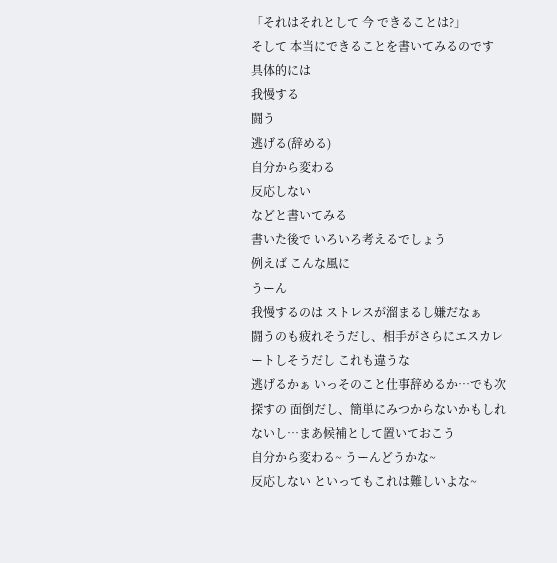「それはそれとして 今 できることは?」
そして 本当にできることを書いてみるのです
具体的には
我慢する
闘う
逃げる(辞める)
自分から変わる
反応しない
などと書いてみる
書いた後で いろいろ考えるでしょう
例えば こんな風に
うーん
我慢するのは ストレスが溜まるし嫌だなぁ
闘うのも疲れそうだし、相手がさらにエスカレートしそうだし これも違うな
逃げるかぁ いっそのこと仕事辞めるか…でも次探すの 面倒だし、簡単にみつからないかもしれないし…まあ候補として置いておこう
自分から変わる~ うーんどうかな~
反応しない といってもこれは難しいよな~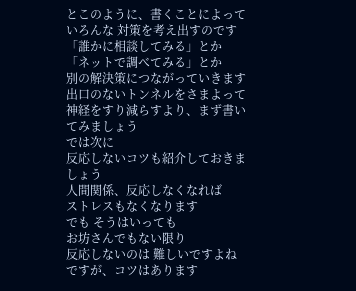とこのように、書くことによって
いろんな 対策を考え出すのです
「誰かに相談してみる」とか
「ネットで調べてみる」とか
別の解決策につながっていきます
出口のないトンネルをさまよって
神経をすり減らすより、まず書いてみましょう
では次に
反応しないコツも紹介しておきましょう
人間関係、反応しなくなれば
ストレスもなくなります
でも そうはいっても
お坊さんでもない限り
反応しないのは 難しいですよね
ですが、コツはあります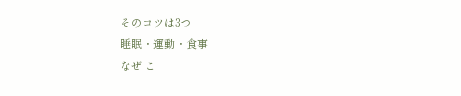そのコツは3つ
睡眠・運動・食事
なぜ こ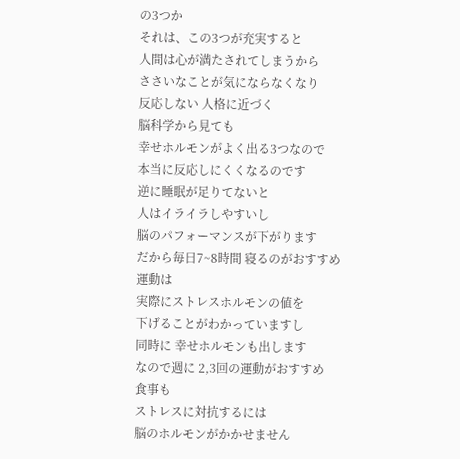の3つか
それは、この3つが充実すると
人間は心が満たされてしまうから
ささいなことが気にならなくなり
反応しない 人格に近づく
脳科学から見ても
幸せホルモンがよく出る3つなので
本当に反応しにくくなるのです
逆に睡眠が足りてないと
人はイライラしやすいし
脳のパフォーマンスが下がります
だから毎日7~8時間 寝るのがおすすめ
運動は
実際にストレスホルモンの値を
下げることがわかっていますし
同時に 幸せホルモンも出します
なので週に 2,3回の運動がおすすめ
食事も
ストレスに対抗するには
脳のホルモンがかかせません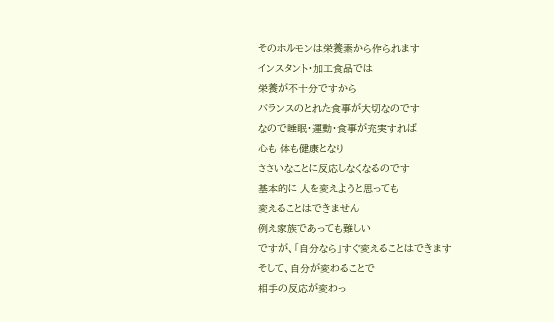そのホルモンは栄養素から作られます
インスタント・加工食品では
栄養が不十分ですから
バランスのとれた食事が大切なのです
なので睡眠・運動・食事が充実すれば
心も 体も健康となり
ささいなことに反応しなくなるのです
基本的に 人を変えようと思っても
変えることはできません
例え家族であっても難しい
ですが、「自分なら」すぐ変えることはできます
そして、自分が変わることで
相手の反応が変わっ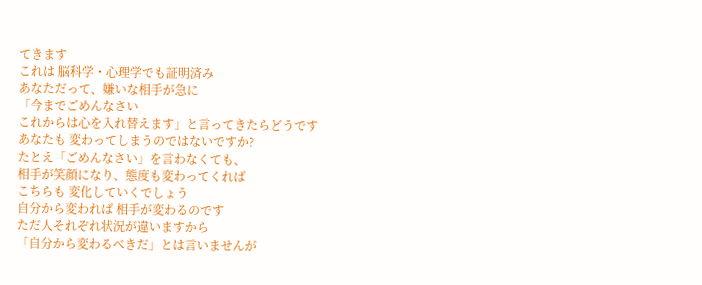てきます
これは 脳科学・心理学でも証明済み
あなただって、嫌いな相手が急に
「今までごめんなさい
これからは心を入れ替えます」と言ってきたらどうです
あなたも 変わってしまうのではないですか?
たとえ「ごめんなさい」を言わなくても、
相手が笑顔になり、態度も変わってくれば
こちらも 変化していくでしょう
自分から変われば 相手が変わるのです
ただ人それぞれ状況が違いますから
「自分から変わるべきだ」とは言いませんが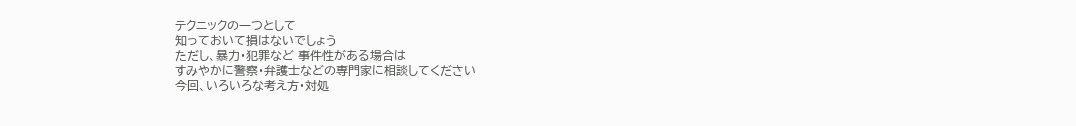テクニックの一つとして
知っておいて損はないでしょう
ただし、暴力・犯罪など 事件性がある場合は
すみやかに警察・弁護士などの専門家に相談してください
今回、いろいろな考え方・対処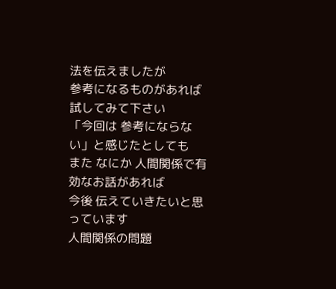法を伝えましたが
参考になるものがあれば 試してみて下さい
「今回は 参考にならない」と感じたとしても
また なにか 人間関係で有効なお話があれば
今後 伝えていきたいと思っています
人間関係の問題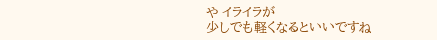や イライラが
少しでも軽くなるといいですね